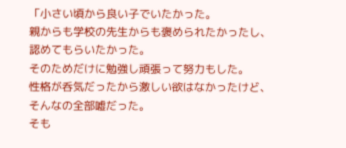「小さい頃から良い子でいたかった。
親からも学校の先生からも褒められたかったし、
認めてもらいたかった。
そのためだけに勉強し頑張って努力もした。
性格が呑気だったから激しい欲はなかったけど、
そんなの全部嘘だった。
そも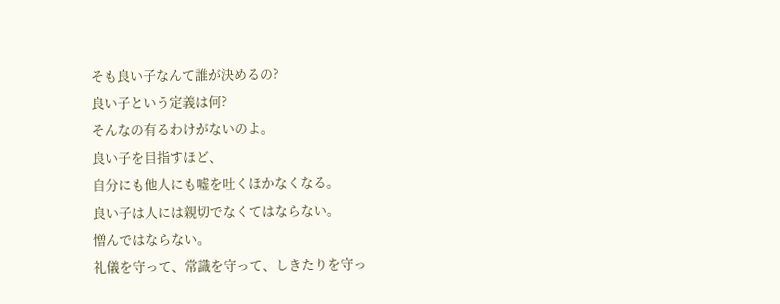そも良い子なんて誰が決めるの?
良い子という定義は何?
そんなの有るわけがないのよ。
良い子を目指すほど、
自分にも他人にも嘘を吐くほかなくなる。
良い子は人には親切でなくてはならない。
憎んではならない。
礼儀を守って、常識を守って、しきたりを守っ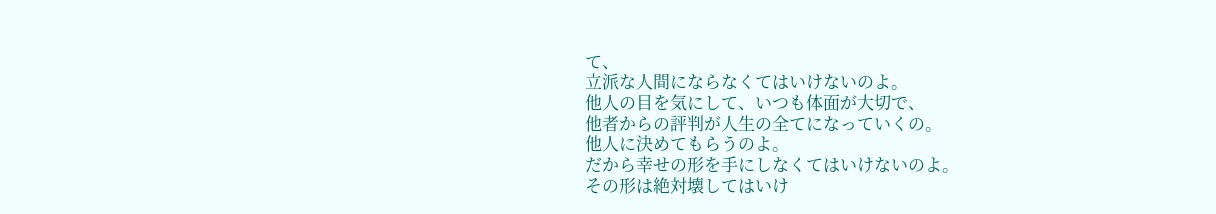て、
立派な人間にならなくてはいけないのよ。
他人の目を気にして、いつも体面が大切で、
他者からの評判が人生の全てになっていくの。
他人に決めてもらうのよ。
だから幸せの形を手にしなくてはいけないのよ。
その形は絶対壊してはいけ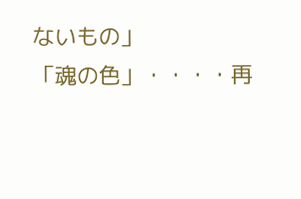ないもの」
「魂の色」・・・・再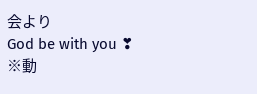会より
God be with you ❣
※動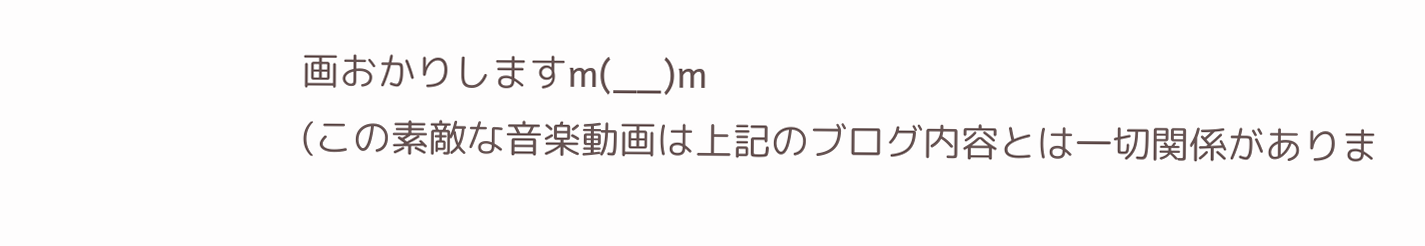画おかりしますm(__)m
(この素敵な音楽動画は上記のブログ内容とは一切関係がありま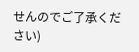せんのでご了承ください)